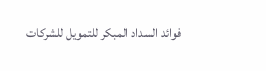فوائد السداد المبكر للتمويل للشركات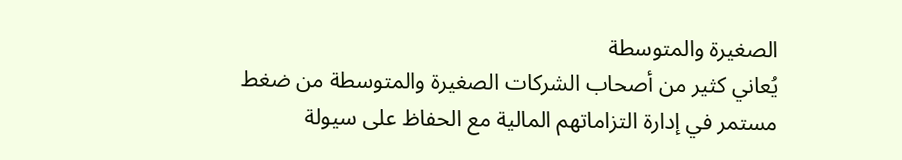الصغيرة والمتوسطة
يُعاني كثير من أصحاب الشركات الصغيرة والمتوسطة من ضغط مستمر في إدارة التزاماتهم المالية مع الحفاظ على سيولة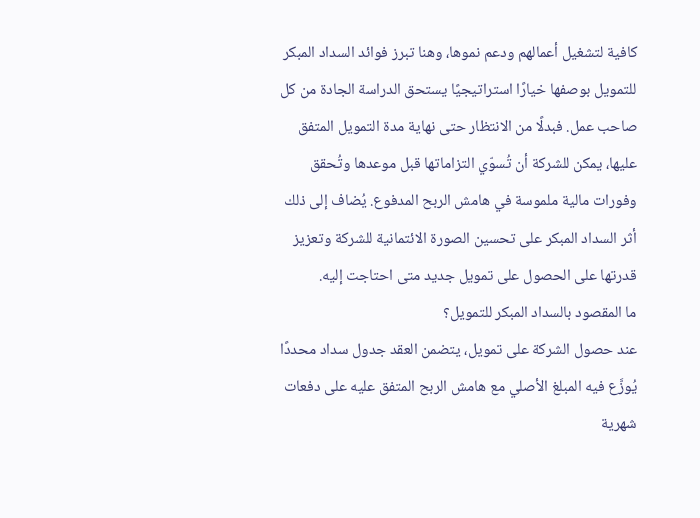كافية لتشغيل أعمالهم ودعم نموها، وهنا تبرز فوائد السداد المبكر للتمويل بوصفها خيارًا استراتيجيًا يستحق الدراسة الجادة من كل صاحب عمل. فبدلًا من الانتظار حتى نهاية مدة التمويل المتفق عليها، يمكن للشركة أن تُسوّي التزاماتها قبل موعدها وتُحقق وفورات مالية ملموسة في هامش الربح المدفوع. يُضاف إلى ذلك أثر السداد المبكر على تحسين الصورة الائتمانية للشركة وتعزيز قدرتها على الحصول على تمويل جديد متى احتاجت إليه.
ما المقصود بالسداد المبكر للتمويل؟
عند حصول الشركة على تمويل، يتضمن العقد جدول سداد محددًا يُوزَّع فيه المبلغ الأصلي مع هامش الربح المتفق عليه على دفعات شهرية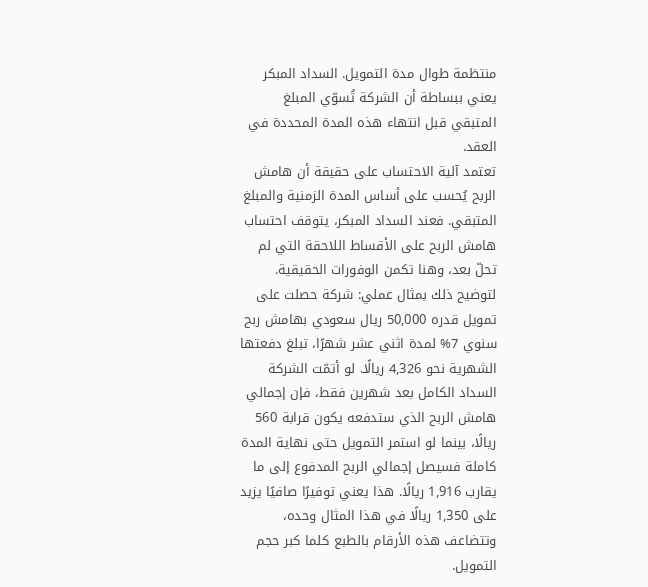منتظمة طوال مدة التمويل. السداد المبكر يعني ببساطة أن الشركة تُسوّي المبلغ المتبقي قبل انتهاء هذه المدة المحددة في العقد.
تعتمد آلية الاحتساب على حقيقة أن هامش الربح يُحسب على أساس المدة الزمنية والمبلغ المتبقي. فعند السداد المبكر، يتوقف احتساب هامش الربح على الأقساط اللاحقة التي لم تحلّ بعد، وهنا تكمن الوفورات الحقيقية.
لتوضيح ذلك بمثال عملي: شركة حصلت على تمويل قدره 50,000 ريال سعودي بهامش ربح سنوي 7% لمدة اثني عشر شهرًا، تبلغ دفعتها الشهرية نحو 4,326 ريالًا. لو أتمّت الشركة السداد الكامل بعد شهرين فقط، فإن إجمالي هامش الربح الذي ستدفعه يكون قرابة 560 ريالًا، بينما لو استمر التمويل حتى نهاية المدة كاملة فسيصل إجمالي الربح المدفوع إلى ما يقارب 1,916 ريالًا. هذا يعني توفيرًا صافيًا يزيد على 1,350 ريالًا في هذا المثال وحده، وتتضاعف هذه الأرقام بالطبع كلما كبر حجم التمويل.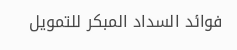فوائد السداد المبكر للتمويل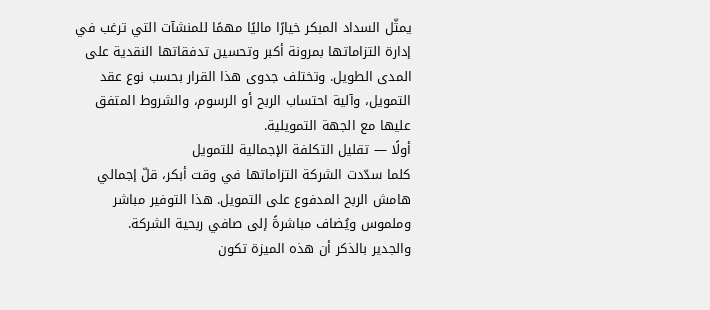يمثّل السداد المبكر خيارًا ماليًا مهمًا للمنشآت التي ترغب في إدارة التزاماتها بمرونة أكبر وتحسين تدفقاتها النقدية على المدى الطويل. وتختلف جدوى هذا القرار بحسب نوع عقد التمويل، وآلية احتساب الربح أو الرسوم، والشروط المتفق عليها مع الجهة التمويلية.
أولًا — تقليل التكلفة الإجمالية للتمويل
كلما سدّدت الشركة التزاماتها في وقت أبكر، قلّ إجمالي هامش الربح المدفوع على التمويل. هذا التوفير مباشر وملموس ويُضاف مباشرةً إلى صافي ربحية الشركة.
والجدير بالذكر أن هذه الميزة تكون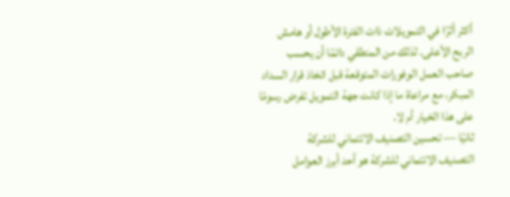أكثر أثرًا في التمويلات ذات الفترة الأطول أو هامش الربح الأعلى. لذلك من المنطقي دائمًا أن يحسب صاحب العمل الوفورات المتوقعة قبل اتخاذ قرار السداد المبكر، مع مراعاة ما إذا كانت جهة التمويل تفرض رسومًا على هذا الخيار أم لا.
ثانيًا — تحسين التصنيف الائتماني للشركة
التصنيف الائتماني للشركة هو أحد أبرز العوامل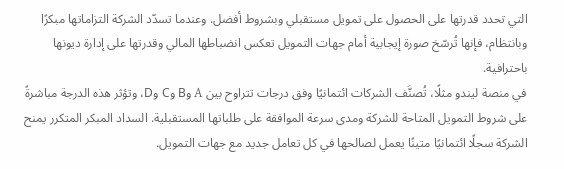التي تحدد قدرتها على الحصول على تمويل مستقبلي وبشروط أفضل. وعندما تسدّد الشركة التزاماتها مبكرًا وبانتظام، فإنها تُرسّخ صورة إيجابية أمام جهات التمويل تعكس انضباطها المالي وقدرتها على إدارة ديونها باحترافية.
في منصة ليندو مثلًا، تُصنَّف الشركات ائتمانيًا وفق درجات تتراوح بين A وB وC وD، وتؤثر هذه الدرجة مباشرةً على شروط التمويل المتاحة للشركة ومدى سرعة الموافقة على طلباتها المستقبلية. السداد المبكر المتكرر يمنح الشركة سجلًا ائتمانيًا متينًا يعمل لصالحها في كل تعامل جديد مع جهات التمويل.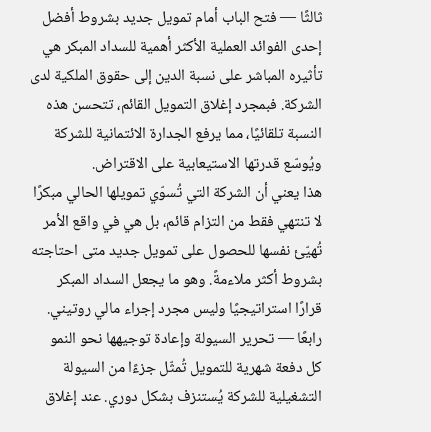ثالثًا — فتح الباب أمام تمويل جديد بشروط أفضل
إحدى الفوائد العملية الأكثر أهمية للسداد المبكر هي تأثيره المباشر على نسبة الدين إلى حقوق الملكية لدى الشركة. فبمجرد إغلاق التمويل القائم، تتحسن هذه النسبة تلقائيًا، مما يرفع الجدارة الائتمانية للشركة ويُوسّع قدرتها الاستيعابية على الاقتراض.
هذا يعني أن الشركة التي تُسوّي تمويلها الحالي مبكرًا لا تنتهي فقط من التزام قائم، بل هي في واقع الأمر تُهيّئ نفسها للحصول على تمويل جديد متى احتاجته بشروط أكثر ملاءمةً. وهو ما يجعل السداد المبكر قرارًا استراتيجيًا وليس مجرد إجراء مالي روتيني.
رابعًا — تحرير السيولة وإعادة توجيهها نحو النمو
كل دفعة شهرية للتمويل تُمثّل جزءًا من السيولة التشغيلية للشركة يُستنزف بشكل دوري. عند إغلاق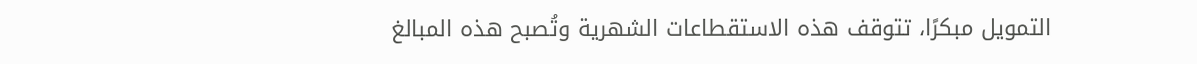التمويل مبكرًا، تتوقف هذه الاستقطاعات الشهرية وتُصبح هذه المبالغ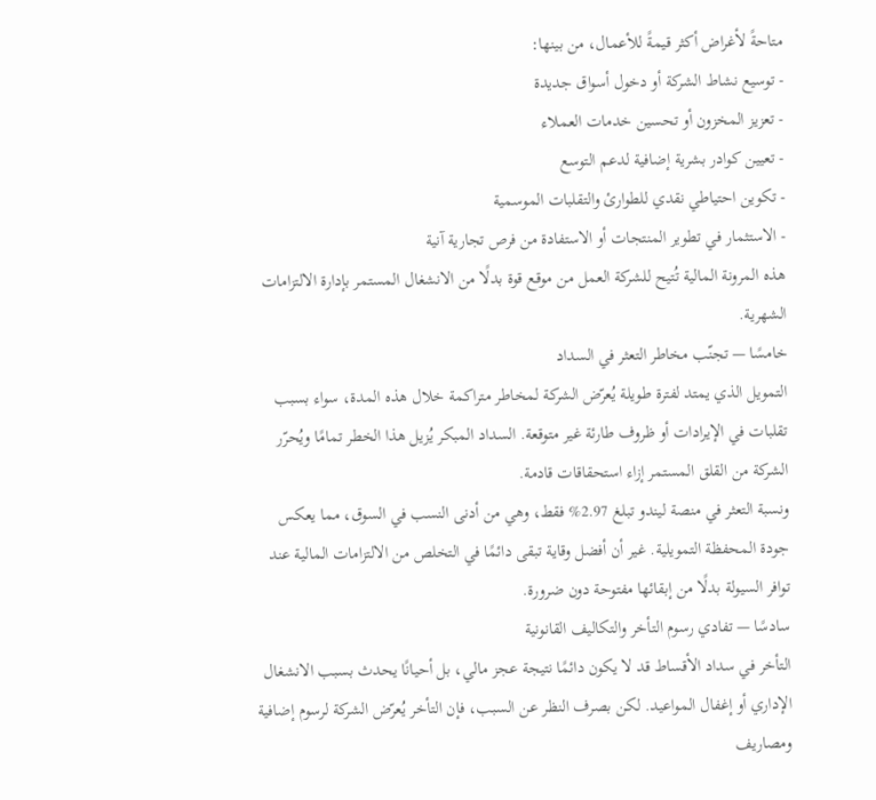متاحةً لأغراض أكثر قيمةً للأعمال، من بينها:
- توسيع نشاط الشركة أو دخول أسواق جديدة
- تعزيز المخزون أو تحسين خدمات العملاء
- تعيين كوادر بشرية إضافية لدعم التوسع
- تكوين احتياطي نقدي للطوارئ والتقلبات الموسمية
- الاستثمار في تطوير المنتجات أو الاستفادة من فرص تجارية آنية
هذه المرونة المالية تُتيح للشركة العمل من موقع قوة بدلًا من الانشغال المستمر بإدارة الالتزامات الشهرية.
خامسًا — تجنّب مخاطر التعثر في السداد
التمويل الذي يمتد لفترة طويلة يُعرّض الشركة لمخاطر متراكمة خلال هذه المدة، سواء بسبب تقلبات في الإيرادات أو ظروف طارئة غير متوقعة. السداد المبكر يُزيل هذا الخطر تمامًا ويُحرّر الشركة من القلق المستمر إزاء استحقاقات قادمة.
ونسبة التعثر في منصة ليندو تبلغ 2.97% فقط، وهي من أدنى النسب في السوق، مما يعكس جودة المحفظة التمويلية. غير أن أفضل وقاية تبقى دائمًا في التخلص من الالتزامات المالية عند توافر السيولة بدلًا من إبقائها مفتوحة دون ضرورة.
سادسًا — تفادي رسوم التأخر والتكاليف القانونية
التأخر في سداد الأقساط قد لا يكون دائمًا نتيجة عجز مالي، بل أحيانًا يحدث بسبب الانشغال الإداري أو إغفال المواعيد. لكن بصرف النظر عن السبب، فإن التأخر يُعرّض الشركة لرسوم إضافية ومصاريف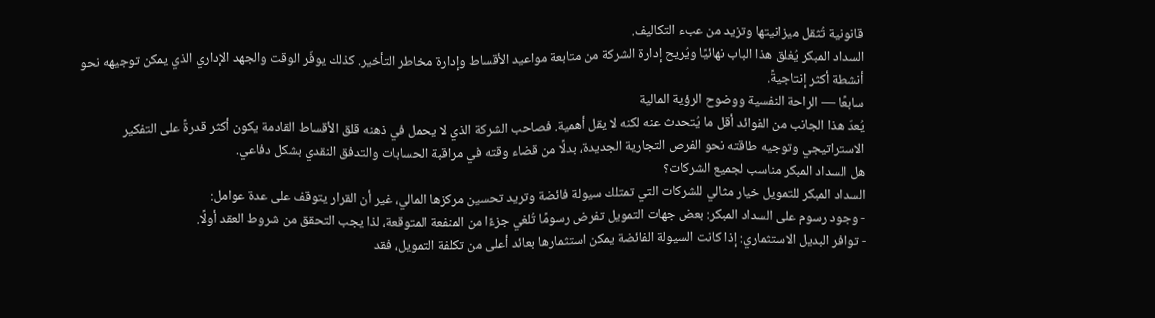قانونية تُثقل ميزانيتها وتزيد من عبء التكاليف.
السداد المبكر يُغلق هذا الباب نهائيًا ويُريح إدارة الشركة من متابعة مواعيد الأقساط وإدارة مخاطر التأخير. كذلك يوفّر الوقت والجهد الإداري الذي يمكن توجيهه نحو أنشطة أكثر إنتاجيةً.
سابعًا — الراحة النفسية ووضوح الرؤية المالية
يُعدّ هذا الجانب من الفوائد أقل ما يُتحدث عنه لكنه لا يقل أهمية. فصاحب الشركة الذي لا يحمل في ذهنه قلق الأقساط القادمة يكون أكثر قدرةً على التفكير الاستراتيجي وتوجيه طاقته نحو الفرص التجارية الجديدة، بدلًا من قضاء وقته في مراقبة الحسابات والتدفق النقدي بشكل دفاعي.
هل السداد المبكر مناسب لجميع الشركات؟
السداد المبكر للتمويل خيار مثالي للشركات التي تمتلك سيولة فائضة وتريد تحسين مركزها المالي، غير أن القرار يتوقف على عدة عوامل:
- وجود رسوم على السداد المبكر: بعض جهات التمويل تفرض رسومًا تُلغي جزءًا من المنفعة المتوقعة، لذا يجب التحقق من شروط العقد أولًا.
- توافر البديل الاستثماري: إذا كانت السيولة الفائضة يمكن استثمارها بعائد أعلى من تكلفة التمويل، فقد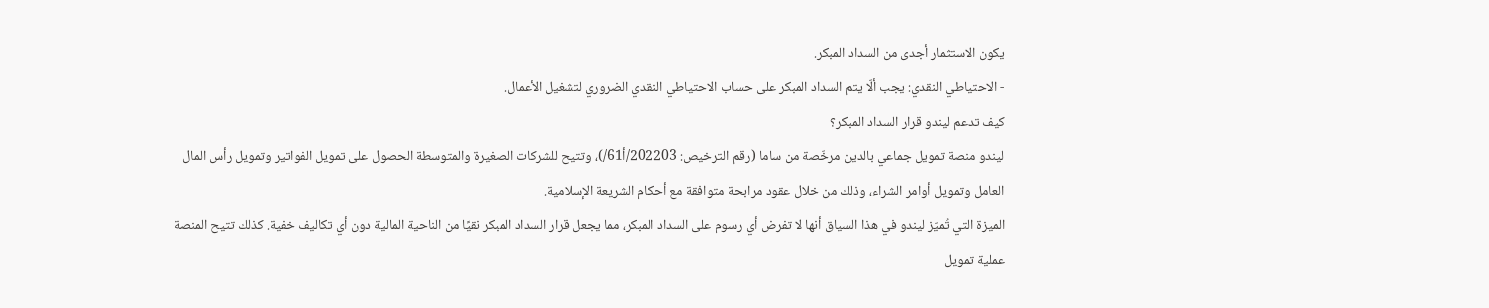يكون الاستثمار أجدى من السداد المبكر.
- الاحتياطي النقدي: يجب ألّا يتم السداد المبكر على حساب الاحتياطي النقدي الضروري لتشغيل الأعمال.
كيف تدعم ليندو قرار السداد المبكر؟
ليندو منصة تمويل جماعي بالدين مرخّصة من ساما (رقم الترخيص: 202203/أ61/)، وتتيح للشركات الصغيرة والمتوسطة الحصول على تمويل الفواتير وتمويل رأس المال العامل وتمويل أوامر الشراء، وذلك من خلال عقود مرابحة متوافقة مع أحكام الشريعة الإسلامية.
الميزة التي تُميّز ليندو في هذا السياق أنها لا تفرض أي رسوم على السداد المبكر، مما يجعل قرار السداد المبكر نقيًا من الناحية المالية دون أي تكاليف خفية. كذلك تتيح المنصة عملية تمويل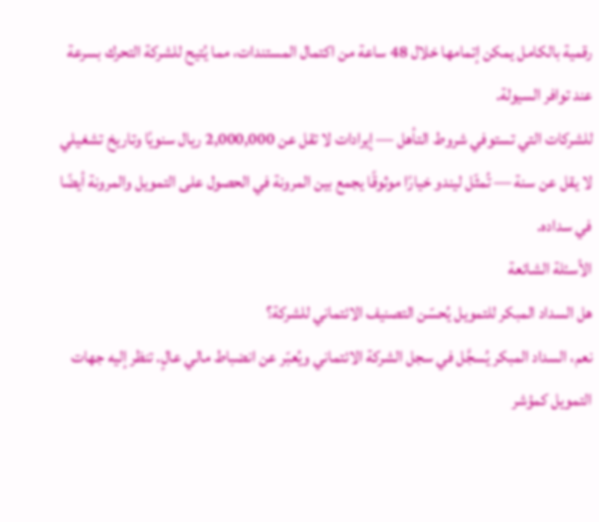رقمية بالكامل يمكن إتمامها خلال 48 ساعة من اكتمال المستندات، مما يُتيح للشركة التحرك بسرعة عند توافر السيولة.
للشركات التي تستوفي شروط التأهل — إيرادات لا تقل عن 2,000,000 ريال سنويًا وتاريخ تشغيلي لا يقل عن سنة — تُمثّل ليندو خيارًا موثوقًا يجمع بين المرونة في الحصول على التمويل والمرونة أيضًا في سداده.
الأسئلة الشائعة
هل السداد المبكر للتمويل يُحسّن التصنيف الائتماني للشركة؟
نعم، السداد المبكر يُسجَّل في سجل الشركة الائتماني ويُعبّر عن انضباط مالي عالٍ. تنظر إليه جهات التمويل كمؤشر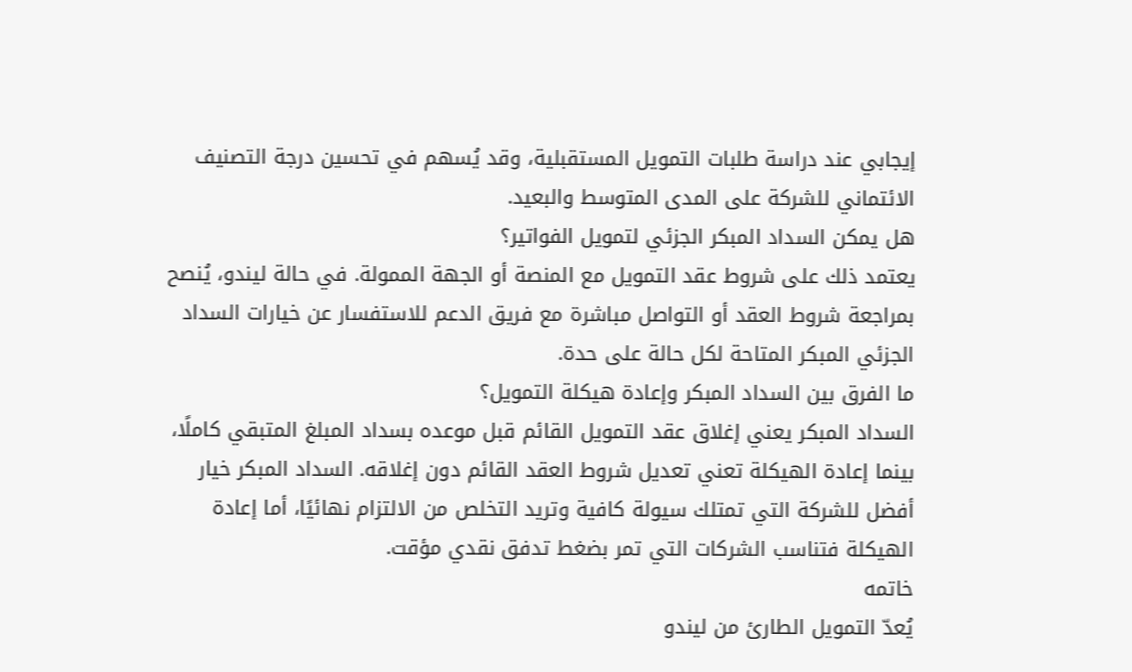إيجابي عند دراسة طلبات التمويل المستقبلية، وقد يُسهم في تحسين درجة التصنيف الائتماني للشركة على المدى المتوسط والبعيد.
هل يمكن السداد المبكر الجزئي لتمويل الفواتير؟
يعتمد ذلك على شروط عقد التمويل مع المنصة أو الجهة الممولة. في حالة ليندو، يُنصح بمراجعة شروط العقد أو التواصل مباشرة مع فريق الدعم للاستفسار عن خيارات السداد الجزئي المبكر المتاحة لكل حالة على حدة.
ما الفرق بين السداد المبكر وإعادة هيكلة التمويل؟
السداد المبكر يعني إغلاق عقد التمويل القائم قبل موعده بسداد المبلغ المتبقي كاملًا، بينما إعادة الهيكلة تعني تعديل شروط العقد القائم دون إغلاقه. السداد المبكر خيار أفضل للشركة التي تمتلك سيولة كافية وتريد التخلص من الالتزام نهائيًا، أما إعادة الهيكلة فتناسب الشركات التي تمر بضغط تدفق نقدي مؤقت.
خاتمه
يُعدّ التمويل الطارئ من ليندو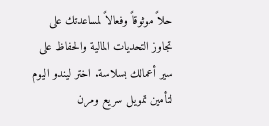حلاً موثوقاً وفعالاً لمساعدتك على تجاوز التحديات المالية والحفاظ على سير أعمالك بسلاسة. اختر ليندو اليوم لتأمين تمويل سريع ومرن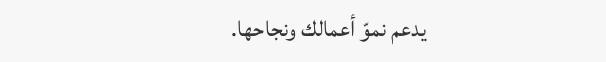يدعم نموّ أعمالك ونجاحها.